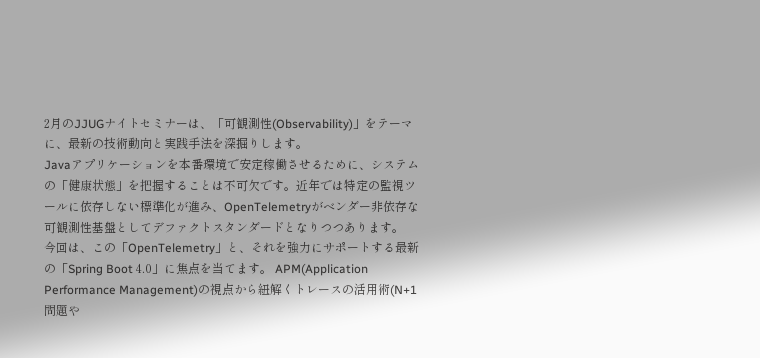2月のJJUGナイトセミナーは、「可観測性(Observability)」をテーマに、最新の技術動向と実践手法を深掘りします。
Javaアプリケーションを本番環境で安定稼働させるために、システムの「健康状態」を把握することは不可欠です。近年では特定の監視ツールに依存しない標準化が進み、OpenTelemetryがベンダー非依存な可観測性基盤としてデファクトスタンダードとなりつつあります。
今回は、この「OpenTelemetry」と、それを強力にサポートする最新の「Spring Boot 4.0」に焦点を当てます。 APM(Application Performance Management)の視点から紐解くトレースの活用術(N+1問題や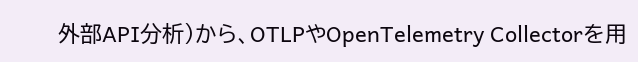外部API分析)から、OTLPやOpenTelemetry Collectorを用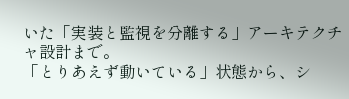いた「実装と監視を分離する」アーキテクチャ設計まで。
「とりあえず動いている」状態から、シ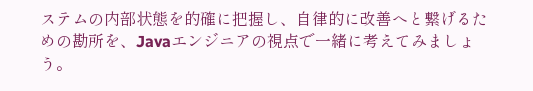ステムの内部状態を的確に把握し、自律的に改善へと繋げるための勘所を、Javaエンジニアの視点で一緒に考えてみましょう。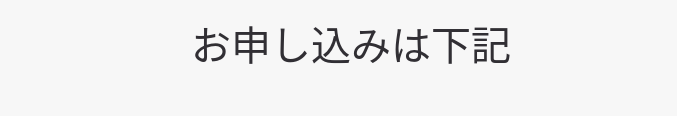お申し込みは下記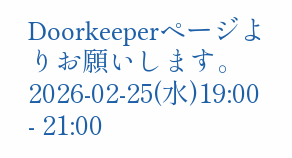Doorkeeperページよりお願いします。
2026-02-25(水)19:00 - 21:00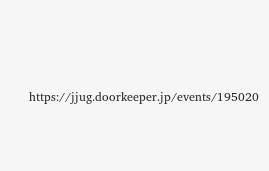https://jjug.doorkeeper.jp/events/195020